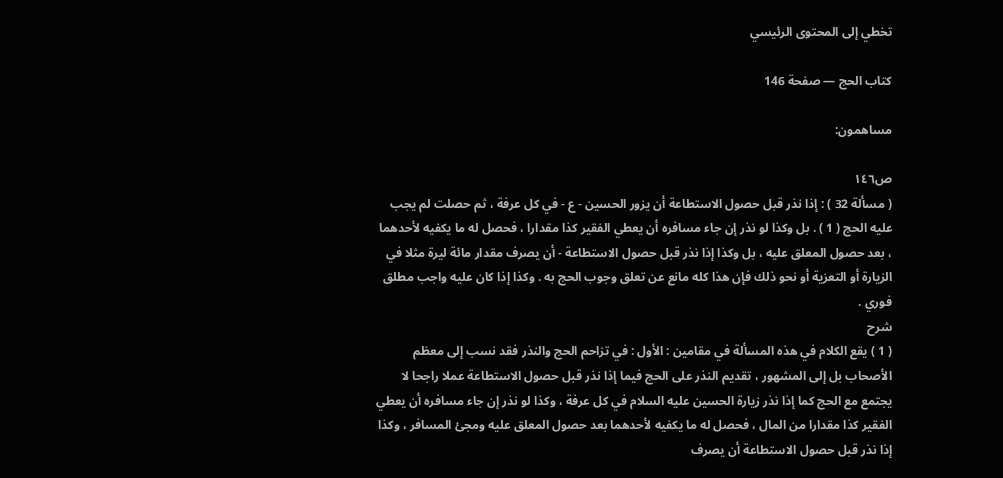تخطي إلى المحتوى الرئيسي

كتاب الحج — صفحة 146

مساهمون:

ص١٤٦
( مسألة 32 ) : إذا نذر قبل حصول الاستطاعة أن يزور الحسين - ع - في كل عرفة ، ثم حصلت لم يجب عليه الحج ( 1 ) . بل وكذا لو نذر إن جاء مسافره أن يعطي الفقير كذا مقدارا ، فحصل له ما يكفيه لأحدهما ، بعد حصول المعلق عليه ، بل وكذا إذا نذر قبل حصول الاستطاعة - أن يصرف مقدار مائة ليرة مثلا في الزيارة أو التعزية أو نحو ذلك فإن هذا كله مانع عن تعلق وجوب الحج به . وكذا إذا كان عليه واجب مطلق فوري .
شرح
( 1 ) يقع الكلام في هذه المسألة في مقامين : الأول : في تزاحم الحج والنذر فقد نسب إلى معظم الأصحاب بل إلى المشهور ، تقديم النذر على الحج فيما إذا نذر قبل حصول الاستطاعة عملا راجحا لا يجتمع مع الحج كما إذا نذر زيارة الحسين عليه السلام في كل عرفة ، وكذا لو نذر إن جاء مسافره أن يعطي الفقير كذا مقدارا من المال ، فحصل له ما يكفيه لأحدهما بعد حصول المعلق عليه ومجئ المسافر ، وكذا إذا نذر قبل حصول الاستطاعة أن يصرف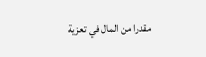مقدرا من المال في تعزية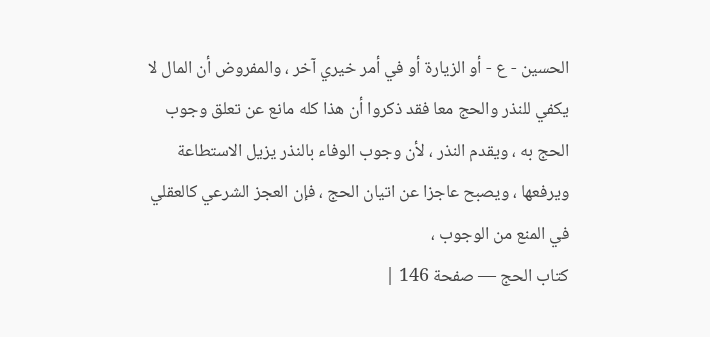الحسين - ع - أو الزيارة أو في أمر خيري آخر ، والمفروض أن المال لا يكفي للنذر والحج معا فقد ذكروا أن هذا كله مانع عن تعلق وجوب الحج به ، ويقدم النذر ، لأن وجوب الوفاء بالنذر يزيل الاستطاعة ويرفعها ، ويصبح عاجزا عن اتيان الحج ، فإن العجز الشرعي كالعقلي في المنع من الوجوب ،
كتاب الحج — صفحة 146 |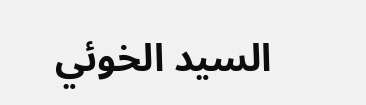السيد الخوئي